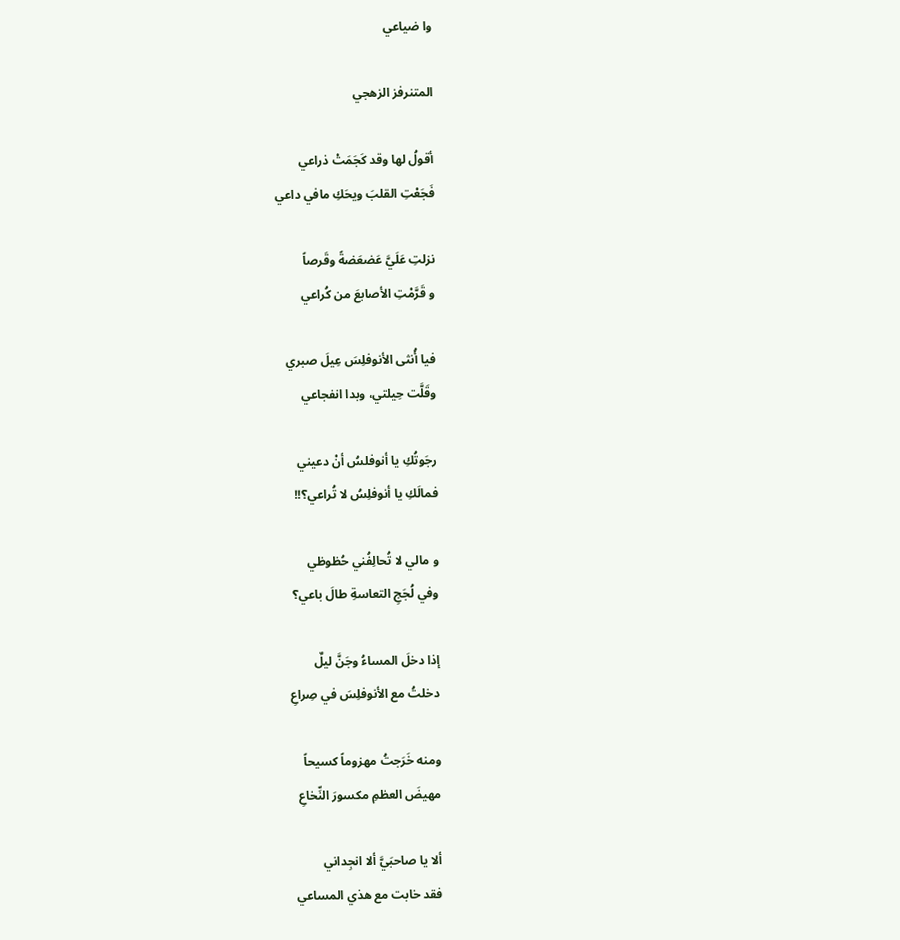وا ضياعي

المتنرفز الزهجي

أقولُ لها وقد كَجَمَتْ ذراعي
فَجَعْتِ القلبَ ويحَكِ مافي داعي

نزلتِ عَلَيَّ عَضعَضةً وقَرصاً
و قَرَّمْتِ الأصابعَ من كُراعي

فيا أُنثى الأنوفلِسَ عِيلَ صبري
وقَلَّت حِيلتي، وبدا انفجاعي

رجَوتُكِ يا أنوفلسُ أنْ دعيني
فمالَكِ يا أنوفلِسُ لا تُراعي؟!!

و مالي لا تُحالِفُني حُظوظي
وفي لُجَجِ التعاسةِ طالَ باعي؟

إذا دخلَ المساءُ وجَنَّ ليلٌ
دخلتُ مع الأنوفلِسَ في صِراعِ

ومنه خَرَجتُ مهزوماً كسيحاً
مهيضَ العظمِ مكسورَ النِّخاعِ

ألا يا صاحبَيَّ ألا انجِداني
فقد خابت مع هذي المساعي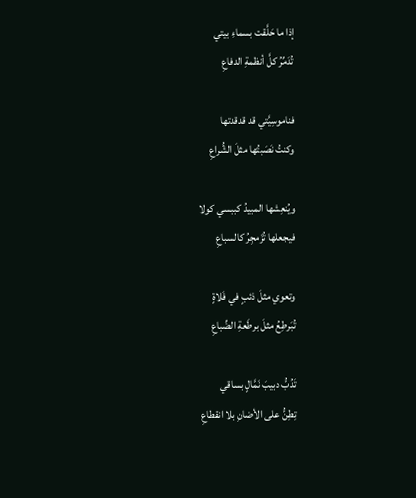إذا ما حَلَّقت بسماءِ بيتي
تُدَمِّرُ كلَّ أنظمةِ الدفاعِ

فناموسِيَّتي قد قدقدتها
وكنتُ نَصَبتُها مثلَ الشُّراعِ

ويُنعِشها المبيدُ كببسي كولا
فيجعلها تُزَمجِرُ كالسباعِ

وتعوي مثلَ ذئبٍ في فَلاةٍ
تُبَرطِعُ مثلَ برطَعةِ الضِّباعِ

تَدُبُّ دبيبَ نَمَّالٍ بساقي
تِطِنُّ على الأضانِ بلا انقطاعِ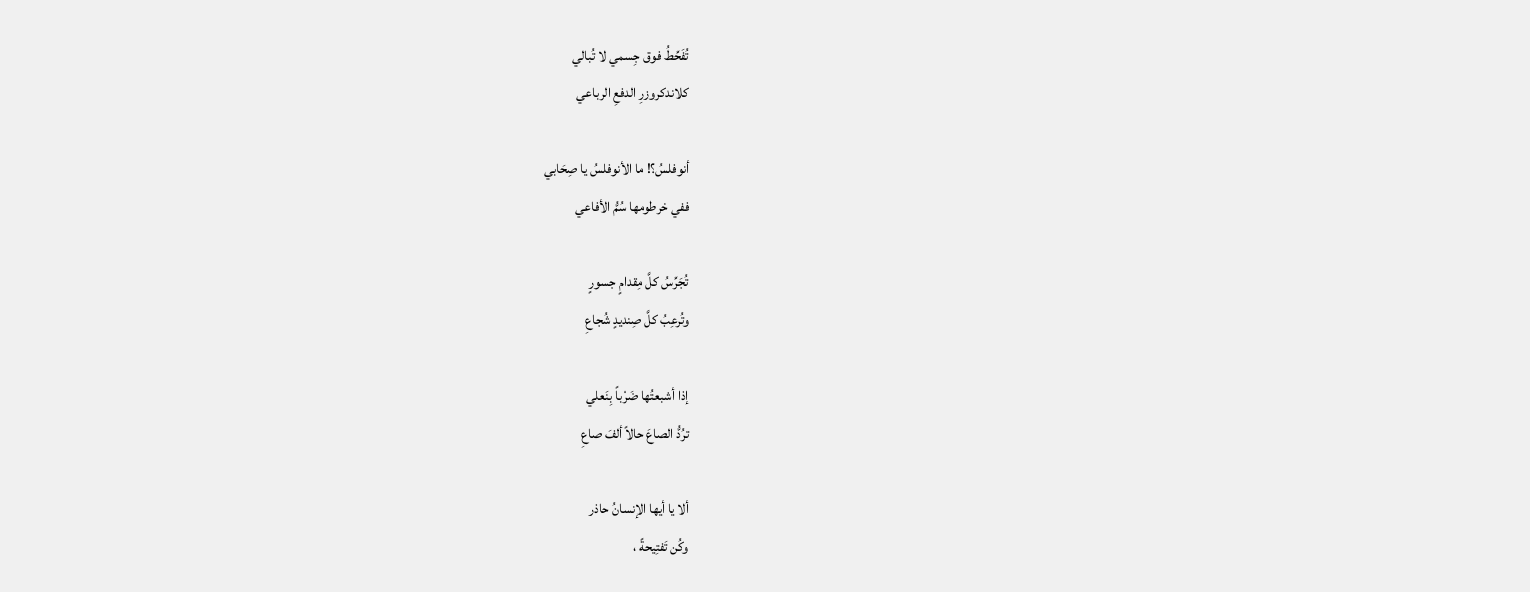تُفَحِّطُ فوق جِسمي لا تُبالي
كلاندكروزرِ الدفعِ الرباعي

أنوفلسُ؟! ما الأنوفلسُ يا صِحَابي
ففي خرطومها سُمُّ الأفاعي

تُجَرِّسُ كلَّ مِقدامٍ جسورٍ
وتُرعِبُ كلَّ صِنديدٍ شُجاعِ

إذا أشبعتُها ضَرْباً بِنَعلي
ترُدُّ الصاعَ حالاً ألفَ صاعِ

ألا يا أيها الإنسانُ حاذر
وكُن تَفتِيحةً ،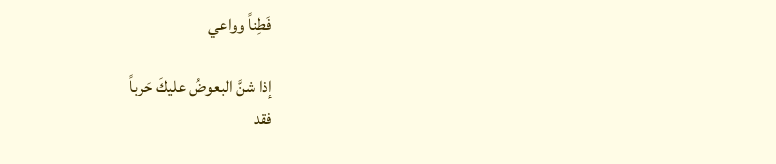فَطِناً وواعي

إذا شنَّ البعوضُ عليكَ حَرباً
فقد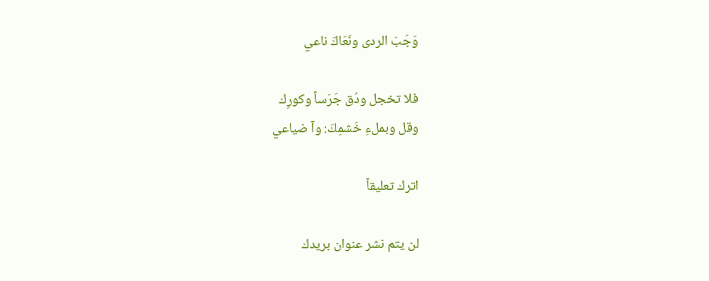وَجَبَ الردى ونَعَاكَ ناعي

فلا تخجل ودُق جَرَساً وكورِك
وقل وبملءِ خَشمِكَ: وآ ضياعي

اترك تعليقاً

لن يتم نشر عنوان بريدك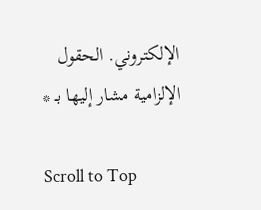الإلكتروني. الحقول الإلزامية مشار إليها بـ *

Scroll to Top